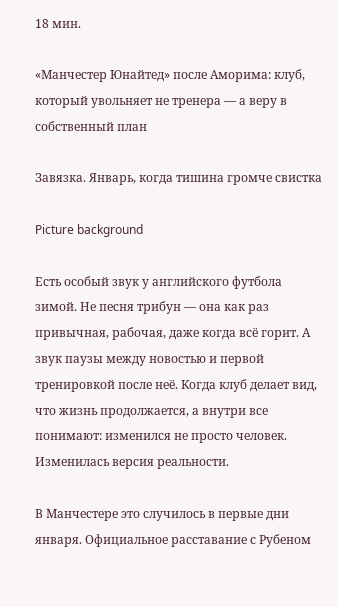18 мин.

«Манчестер Юнайтед» после Аморима: клуб, который увольняет не тренера — а веру в собственный план

Завязка. Январь, когда тишина громче свистка

Picture background

Есть особый звук у английского футбола зимой. Не песня трибун — она как раз привычная, рабочая, даже когда всё горит. А звук паузы между новостью и первой тренировкой после неё. Когда клуб делает вид, что жизнь продолжается, а внутри все понимают: изменился не просто человек. Изменилась версия реальности.

В Манчестере это случилось в первые дни января. Официальное расставание с Рубеном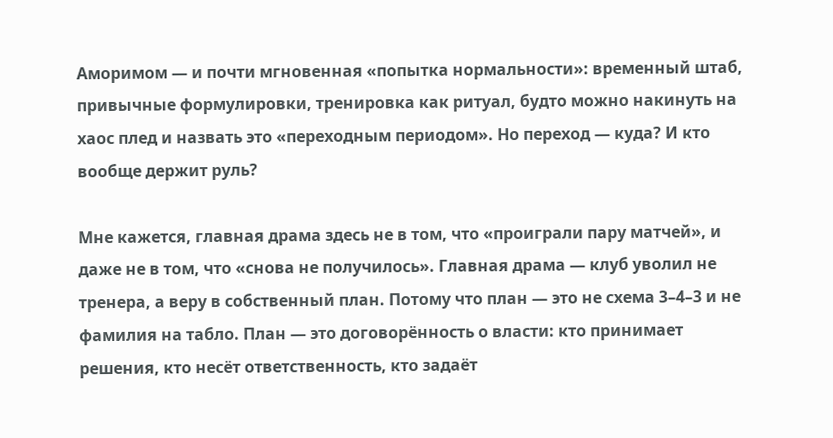Аморимом — и почти мгновенная «попытка нормальности»: временный штаб, привычные формулировки, тренировка как ритуал, будто можно накинуть на хаос плед и назвать это «переходным периодом». Но переход — куда? И кто вообще держит руль?

Мне кажется, главная драма здесь не в том, что «проиграли пару матчей», и даже не в том, что «снова не получилось». Главная драма — клуб уволил не тренера, а веру в собственный план. Потому что план — это не схема 3–4–3 и не фамилия на табло. План — это договорённость о власти: кто принимает решения, кто несёт ответственность, кто задаёт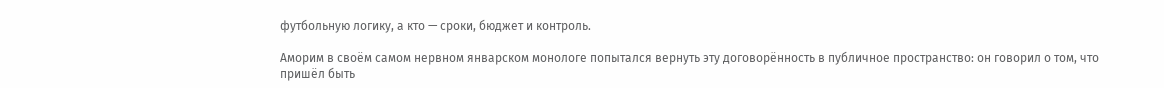футбольную логику, а кто — сроки, бюджет и контроль.

Аморим в своём самом нервном январском монологе попытался вернуть эту договорённость в публичное пространство: он говорил о том, что пришёл быть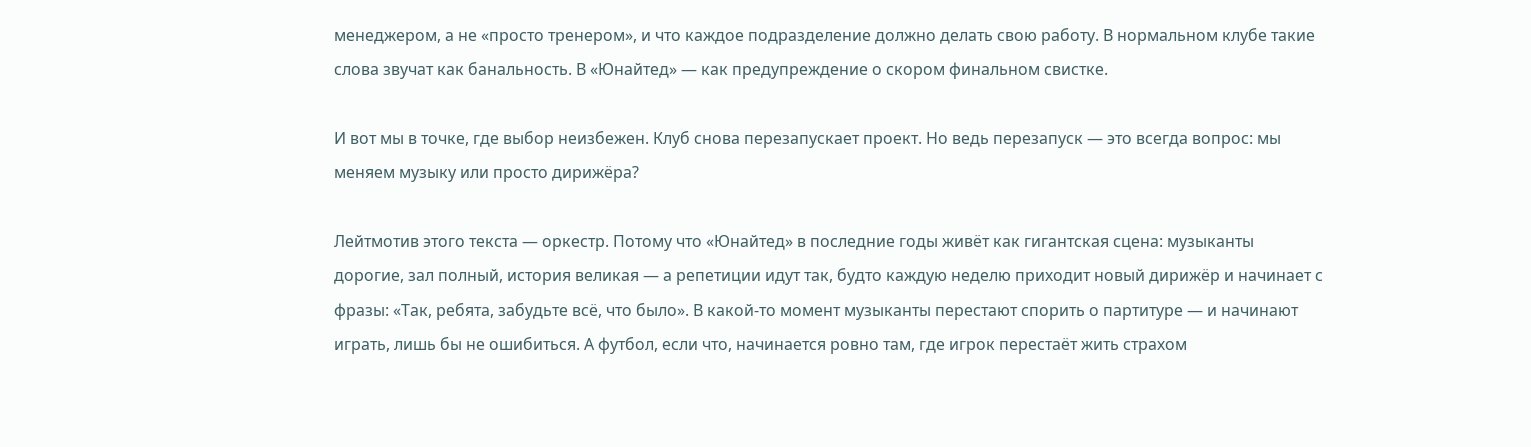менеджером, а не «просто тренером», и что каждое подразделение должно делать свою работу. В нормальном клубе такие слова звучат как банальность. В «Юнайтед» — как предупреждение о скором финальном свистке.

И вот мы в точке, где выбор неизбежен. Клуб снова перезапускает проект. Но ведь перезапуск — это всегда вопрос: мы меняем музыку или просто дирижёра?

Лейтмотив этого текста — оркестр. Потому что «Юнайтед» в последние годы живёт как гигантская сцена: музыканты дорогие, зал полный, история великая — а репетиции идут так, будто каждую неделю приходит новый дирижёр и начинает с фразы: «Так, ребята, забудьте всё, что было». В какой-то момент музыканты перестают спорить о партитуре — и начинают играть, лишь бы не ошибиться. А футбол, если что, начинается ровно там, где игрок перестаёт жить страхом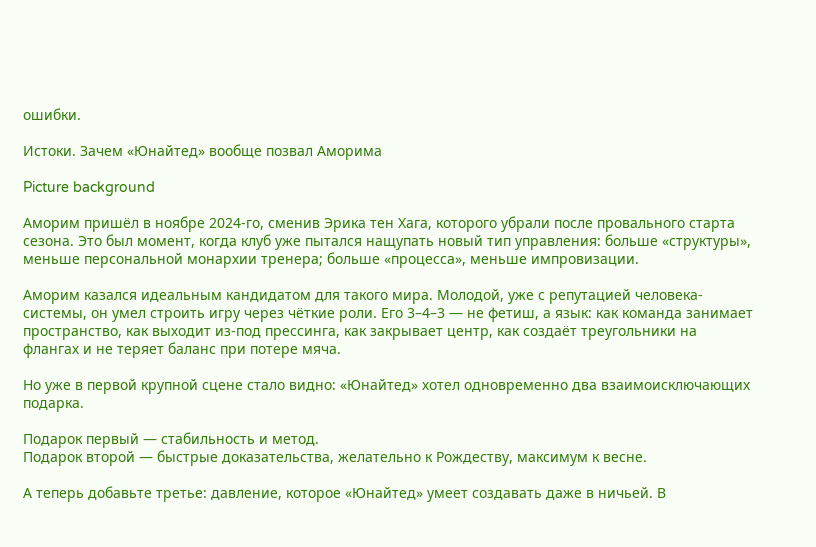ошибки.

Истоки. Зачем «Юнайтед» вообще позвал Аморима

Picture background

Аморим пришёл в ноябре 2024-го, сменив Эрика тен Хага, которого убрали после провального старта сезона. Это был момент, когда клуб уже пытался нащупать новый тип управления: больше «структуры», меньше персональной монархии тренера; больше «процесса», меньше импровизации.

Аморим казался идеальным кандидатом для такого мира. Молодой, уже с репутацией человека-системы, он умел строить игру через чёткие роли. Его 3–4–3 — не фетиш, а язык: как команда занимает пространство, как выходит из-под прессинга, как закрывает центр, как создаёт треугольники на флангах и не теряет баланс при потере мяча.

Но уже в первой крупной сцене стало видно: «Юнайтед» хотел одновременно два взаимоисключающих подарка.

Подарок первый — стабильность и метод.
Подарок второй — быстрые доказательства, желательно к Рождеству, максимум к весне.

А теперь добавьте третье: давление, которое «Юнайтед» умеет создавать даже в ничьей. В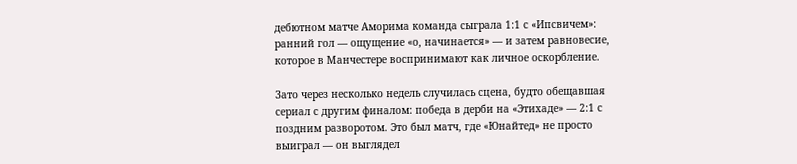дебютном матче Аморима команда сыграла 1:1 с «Ипсвичем»: ранний гол — ощущение «о, начинается» — и затем равновесие, которое в Манчестере воспринимают как личное оскорбление.

Зато через несколько недель случилась сцена, будто обещавшая сериал с другим финалом: победа в дерби на «Этихаде» — 2:1 с поздним разворотом. Это был матч, где «Юнайтед» не просто выиграл — он выглядел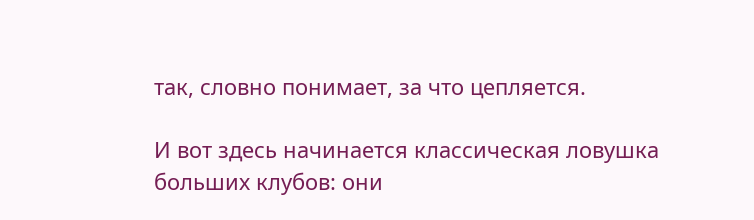так, словно понимает, за что цепляется.

И вот здесь начинается классическая ловушка больших клубов: они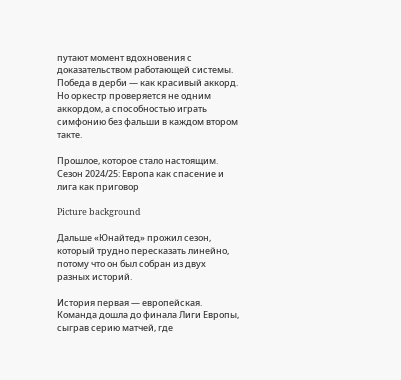путают момент вдохновения с доказательством работающей системы. Победа в дерби — как красивый аккорд. Но оркестр проверяется не одним аккордом, а способностью играть симфонию без фальши в каждом втором такте.

Прошлое, которое стало настоящим. Сезон 2024/25: Европа как спасение и лига как приговор

Picture background

Дальше «Юнайтед» прожил сезон, который трудно пересказать линейно, потому что он был собран из двух разных историй.

История первая — европейская.
Команда дошла до финала Лиги Европы, сыграв серию матчей, где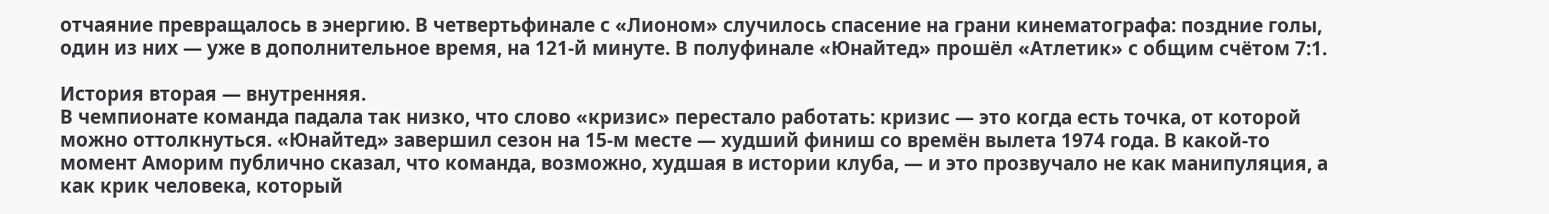отчаяние превращалось в энергию. В четвертьфинале с «Лионом» случилось спасение на грани кинематографа: поздние голы, один из них — уже в дополнительное время, на 121-й минуте. В полуфинале «Юнайтед» прошёл «Атлетик» с общим счётом 7:1.

История вторая — внутренняя.
В чемпионате команда падала так низко, что слово «кризис» перестало работать: кризис — это когда есть точка, от которой можно оттолкнуться. «Юнайтед» завершил сезон на 15-м месте — худший финиш со времён вылета 1974 года. В какой-то момент Аморим публично сказал, что команда, возможно, худшая в истории клуба, — и это прозвучало не как манипуляция, а как крик человека, который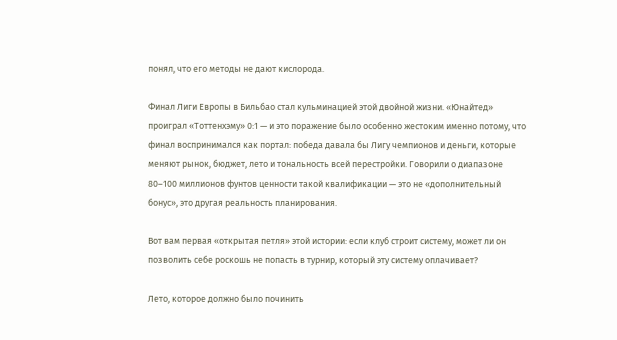понял, что его методы не дают кислорода.

Финал Лиги Европы в Бильбао стал кульминацией этой двойной жизни. «Юнайтед» проиграл «Тоттенхэму» 0:1 — и это поражение было особенно жестоким именно потому, что финал воспринимался как портал: победа давала бы Лигу чемпионов и деньги, которые меняют рынок, бюджет, лето и тональность всей перестройки. Говорили о диапазоне 80–100 миллионов фунтов ценности такой квалификации — это не «дополнительный бонус», это другая реальность планирования.

Вот вам первая «открытая петля» этой истории: если клуб строит систему, может ли он позволить себе роскошь не попасть в турнир, который эту систему оплачивает?

Лето, которое должно было починить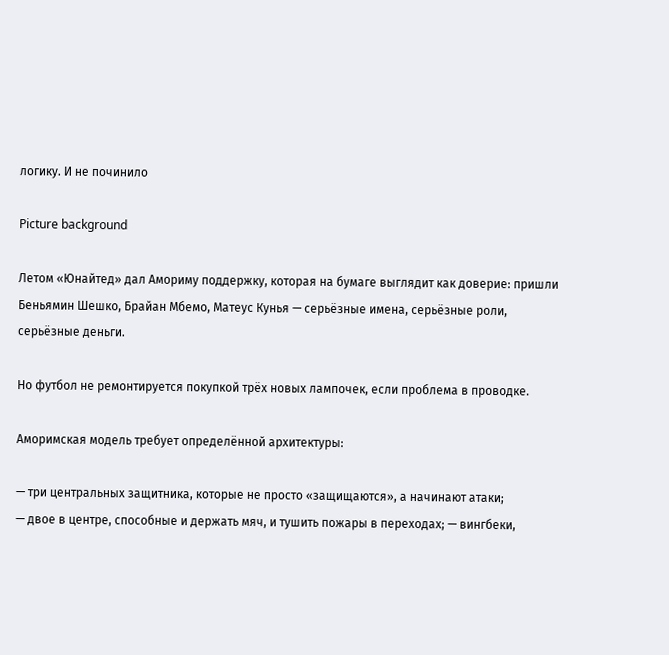логику. И не починило

Picture background

Летом «Юнайтед» дал Амориму поддержку, которая на бумаге выглядит как доверие: пришли Беньямин Шешко, Брайан Мбемо, Матеус Кунья — серьёзные имена, серьёзные роли, серьёзные деньги.

Но футбол не ремонтируется покупкой трёх новых лампочек, если проблема в проводке.

Аморимская модель требует определённой архитектуры:

— три центральных защитника, которые не просто «защищаются», а начинают атаки;
— двое в центре, способные и держать мяч, и тушить пожары в переходах; — вингбеки,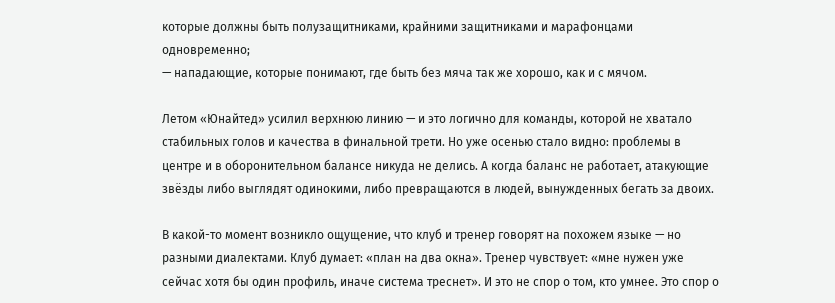которые должны быть полузащитниками, крайними защитниками и марафонцами одновременно;
— нападающие, которые понимают, где быть без мяча так же хорошо, как и с мячом.

Летом «Юнайтед» усилил верхнюю линию — и это логично для команды, которой не хватало стабильных голов и качества в финальной трети. Но уже осенью стало видно: проблемы в центре и в оборонительном балансе никуда не делись. А когда баланс не работает, атакующие звёзды либо выглядят одинокими, либо превращаются в людей, вынужденных бегать за двоих.

В какой-то момент возникло ощущение, что клуб и тренер говорят на похожем языке — но разными диалектами. Клуб думает: «план на два окна». Тренер чувствует: «мне нужен уже сейчас хотя бы один профиль, иначе система треснет». И это не спор о том, кто умнее. Это спор о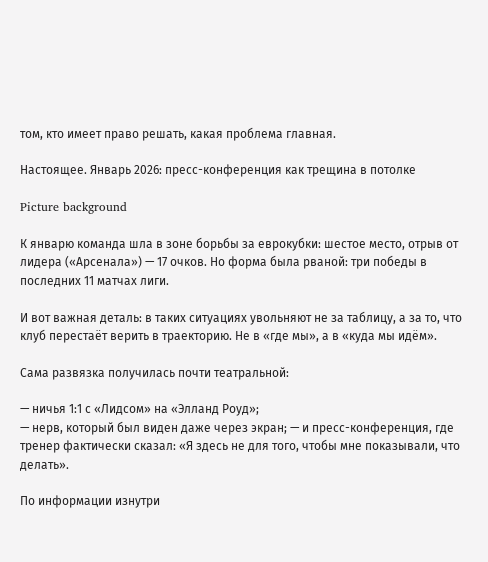том, кто имеет право решать, какая проблема главная.

Настоящее. Январь 2026: пресс-конференция как трещина в потолке

Picture background

К январю команда шла в зоне борьбы за еврокубки: шестое место, отрыв от лидера («Арсенала») — 17 очков. Но форма была рваной: три победы в последних 11 матчах лиги.

И вот важная деталь: в таких ситуациях увольняют не за таблицу, а за то, что клуб перестаёт верить в траекторию. Не в «где мы», а в «куда мы идём».

Сама развязка получилась почти театральной:

— ничья 1:1 с «Лидсом» на «Элланд Роуд»;
— нерв, который был виден даже через экран; — и пресс-конференция, где тренер фактически сказал: «Я здесь не для того, чтобы мне показывали, что делать».

По информации изнутри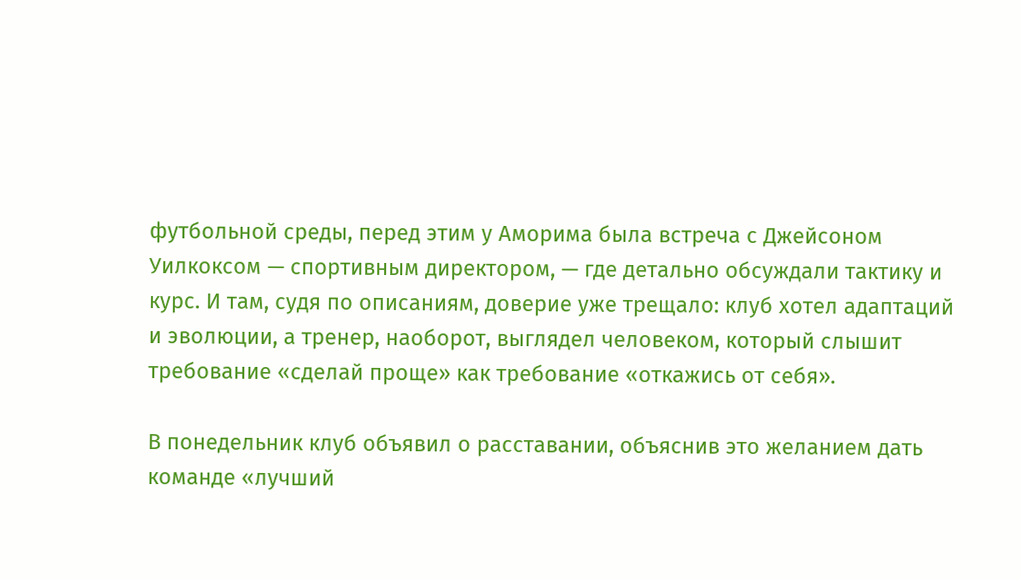футбольной среды, перед этим у Аморима была встреча с Джейсоном Уилкоксом — спортивным директором, — где детально обсуждали тактику и курс. И там, судя по описаниям, доверие уже трещало: клуб хотел адаптаций и эволюции, а тренер, наоборот, выглядел человеком, который слышит требование «сделай проще» как требование «откажись от себя».

В понедельник клуб объявил о расставании, объяснив это желанием дать команде «лучший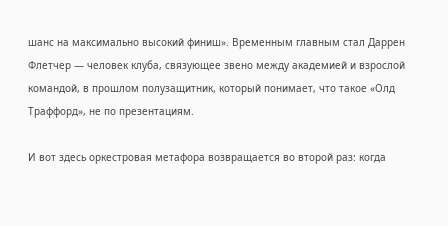шанс на максимально высокий финиш». Временным главным стал Даррен Флетчер — человек клуба, связующее звено между академией и взрослой командой, в прошлом полузащитник, который понимает, что такое «Олд Траффорд», не по презентациям.

И вот здесь оркестровая метафора возвращается во второй раз: когда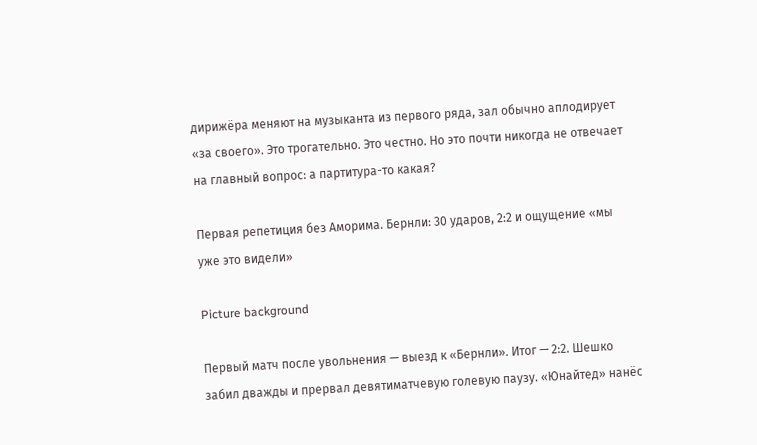дирижёра меняют на музыканта из первого ряда, зал обычно аплодирует «за своего». Это трогательно. Это честно. Но это почти никогда не отвечает на главный вопрос: а партитура-то какая?

Первая репетиция без Аморима. Бернли: 30 ударов, 2:2 и ощущение «мы уже это видели»

Picture background

Первый матч после увольнения — выезд к «Бернли». Итог — 2:2. Шешко забил дважды и прервал девятиматчевую голевую паузу. «Юнайтед» нанёс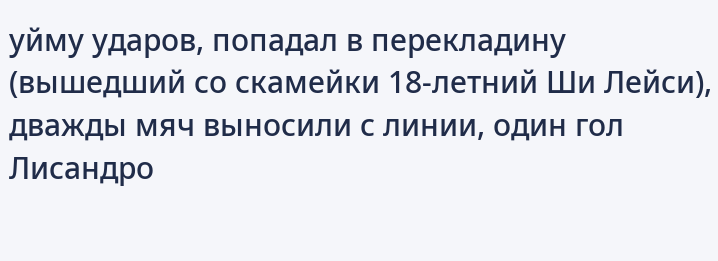уйму ударов, попадал в перекладину (вышедший со скамейки 18-летний Ши Лейси), дважды мяч выносили с линии, один гол Лисандро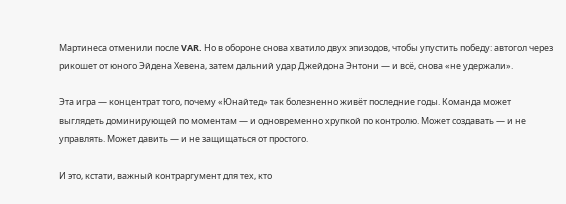Мартинеса отменили после VAR. Но в обороне снова хватило двух эпизодов, чтобы упустить победу: автогол через рикошет от юного Эйдена Хевена, затем дальний удар Джейдона Энтони — и всё, снова «не удержали».

Эта игра — концентрат того, почему «Юнайтед» так болезненно живёт последние годы. Команда может выглядеть доминирующей по моментам — и одновременно хрупкой по контролю. Может создавать — и не управлять. Может давить — и не защищаться от простого.

И это, кстати, важный контраргумент для тех, кто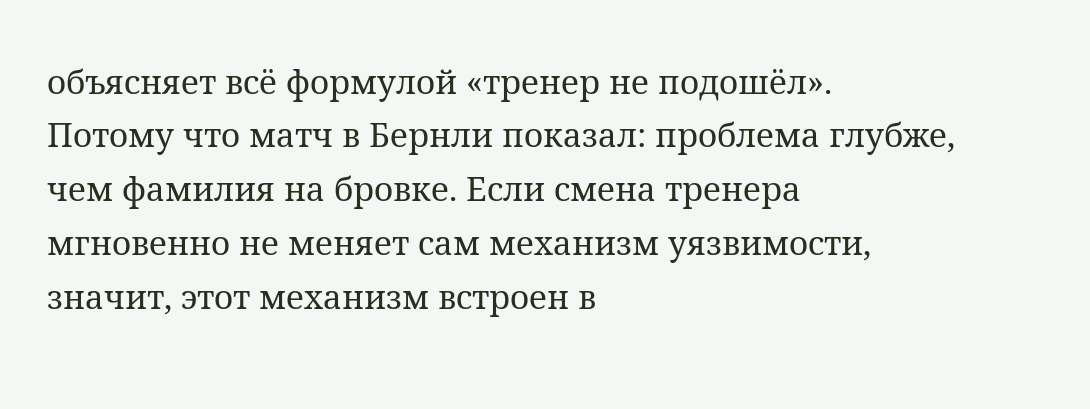объясняет всё формулой «тренер не подошёл». Потому что матч в Бернли показал: проблема глубже, чем фамилия на бровке. Если смена тренера мгновенно не меняет сам механизм уязвимости, значит, этот механизм встроен в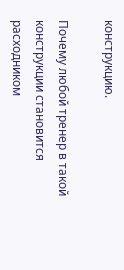конструкцию.

Почему любой тренер в такой конструкции становится расходником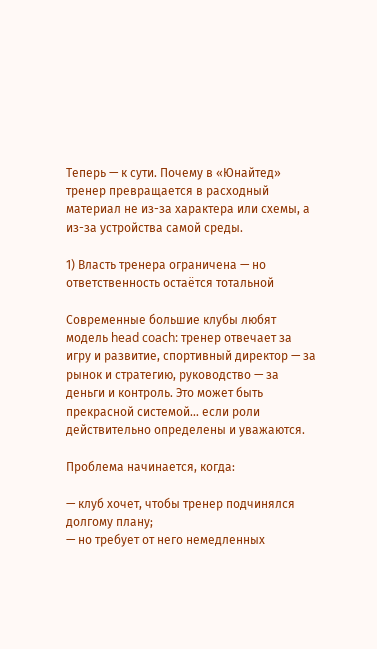Теперь — к сути. Почему в «Юнайтед» тренер превращается в расходный материал не из-за характера или схемы, а из-за устройства самой среды.

1) Власть тренера ограничена — но ответственность остаётся тотальной

Современные большие клубы любят модель head coach: тренер отвечает за игру и развитие, спортивный директор — за рынок и стратегию, руководство — за деньги и контроль. Это может быть прекрасной системой… если роли действительно определены и уважаются.

Проблема начинается, когда:

— клуб хочет, чтобы тренер подчинялся долгому плану;
— но требует от него немедленных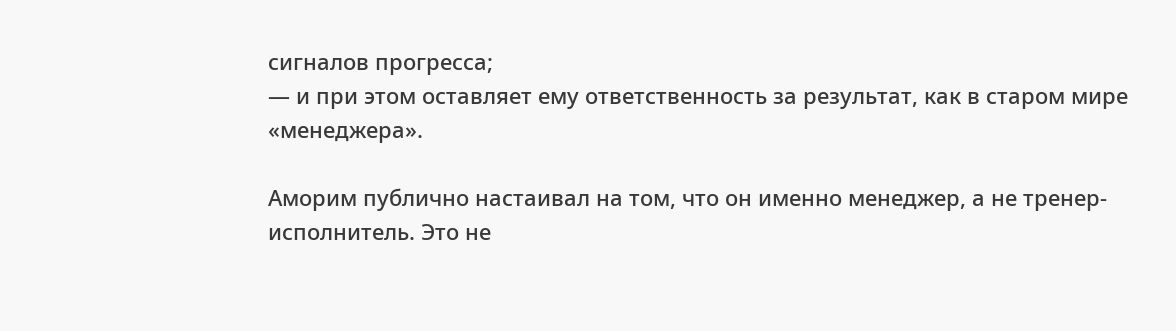сигналов прогресса;
— и при этом оставляет ему ответственность за результат, как в старом мире «менеджера».

Аморим публично настаивал на том, что он именно менеджер, а не тренер-исполнитель. Это не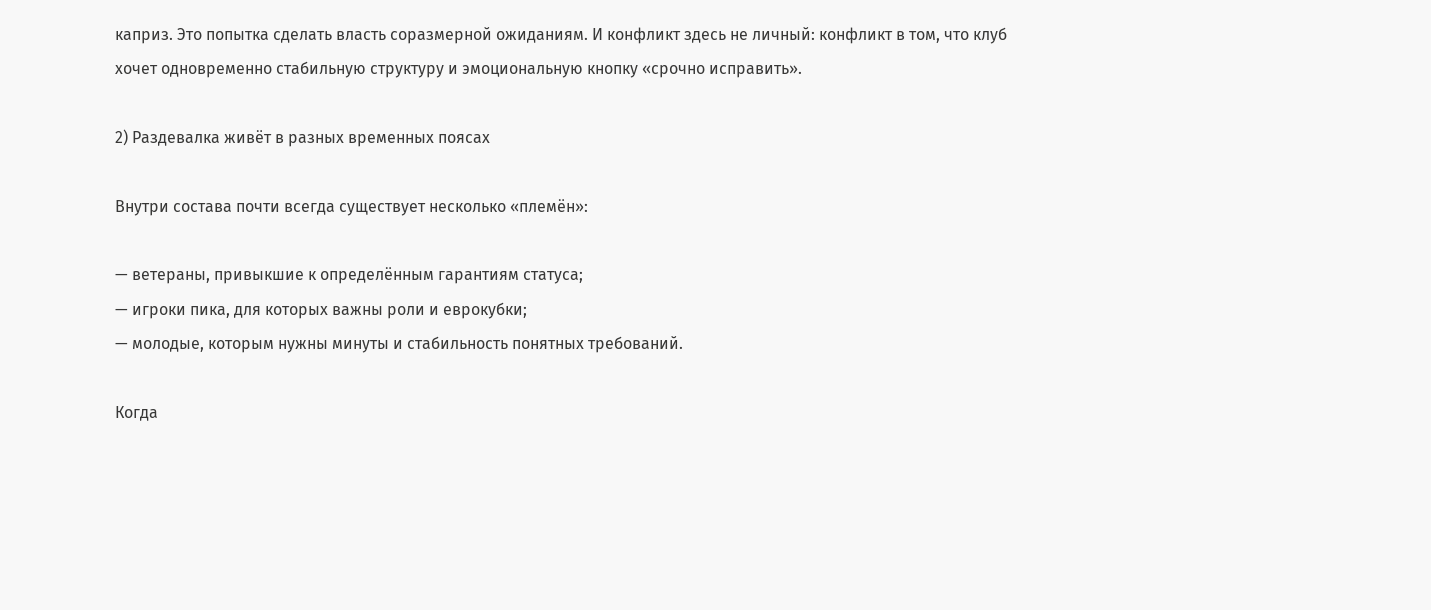каприз. Это попытка сделать власть соразмерной ожиданиям. И конфликт здесь не личный: конфликт в том, что клуб хочет одновременно стабильную структуру и эмоциональную кнопку «срочно исправить».

2) Раздевалка живёт в разных временных поясах

Внутри состава почти всегда существует несколько «племён»:

— ветераны, привыкшие к определённым гарантиям статуса;
— игроки пика, для которых важны роли и еврокубки;
— молодые, которым нужны минуты и стабильность понятных требований.

Когда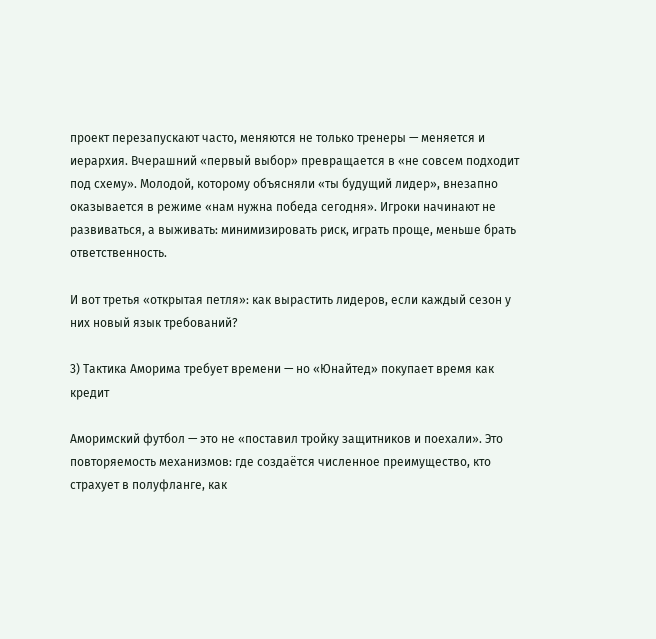проект перезапускают часто, меняются не только тренеры — меняется и иерархия. Вчерашний «первый выбор» превращается в «не совсем подходит под схему». Молодой, которому объясняли «ты будущий лидер», внезапно оказывается в режиме «нам нужна победа сегодня». Игроки начинают не развиваться, а выживать: минимизировать риск, играть проще, меньше брать ответственность.

И вот третья «открытая петля»: как вырастить лидеров, если каждый сезон у них новый язык требований?

3) Тактика Аморима требует времени — но «Юнайтед» покупает время как кредит

Аморимский футбол — это не «поставил тройку защитников и поехали». Это повторяемость механизмов: где создаётся численное преимущество, кто страхует в полуфланге, как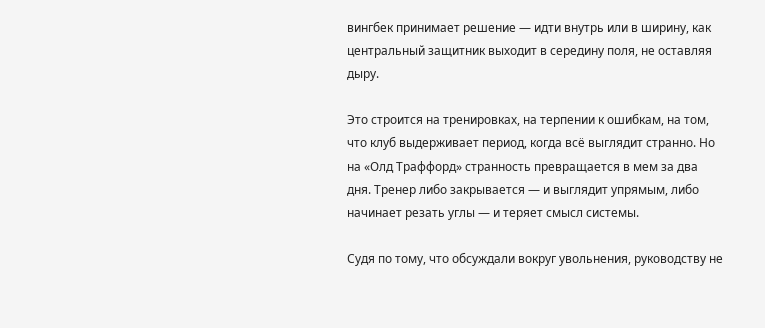вингбек принимает решение — идти внутрь или в ширину, как центральный защитник выходит в середину поля, не оставляя дыру.

Это строится на тренировках, на терпении к ошибкам, на том, что клуб выдерживает период, когда всё выглядит странно. Но на «Олд Траффорд» странность превращается в мем за два дня. Тренер либо закрывается — и выглядит упрямым, либо начинает резать углы — и теряет смысл системы.

Судя по тому, что обсуждали вокруг увольнения, руководству не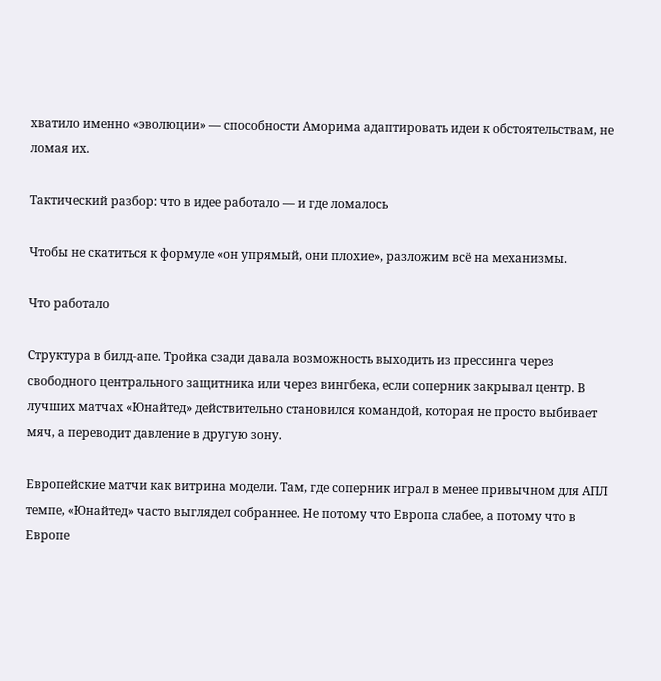хватило именно «эволюции» — способности Аморима адаптировать идеи к обстоятельствам, не ломая их.

Тактический разбор: что в идее работало — и где ломалось

Чтобы не скатиться к формуле «он упрямый, они плохие», разложим всё на механизмы.

Что работало

Структура в билд-апе. Тройка сзади давала возможность выходить из прессинга через свободного центрального защитника или через вингбека, если соперник закрывал центр. В лучших матчах «Юнайтед» действительно становился командой, которая не просто выбивает мяч, а переводит давление в другую зону.

Европейские матчи как витрина модели. Там, где соперник играл в менее привычном для АПЛ темпе, «Юнайтед» часто выглядел собраннее. Не потому что Европа слабее, а потому что в Европе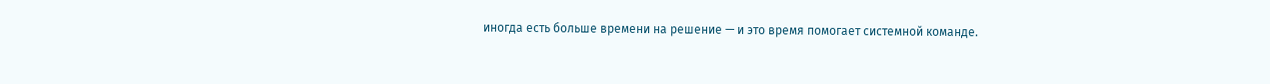иногда есть больше времени на решение — и это время помогает системной команде.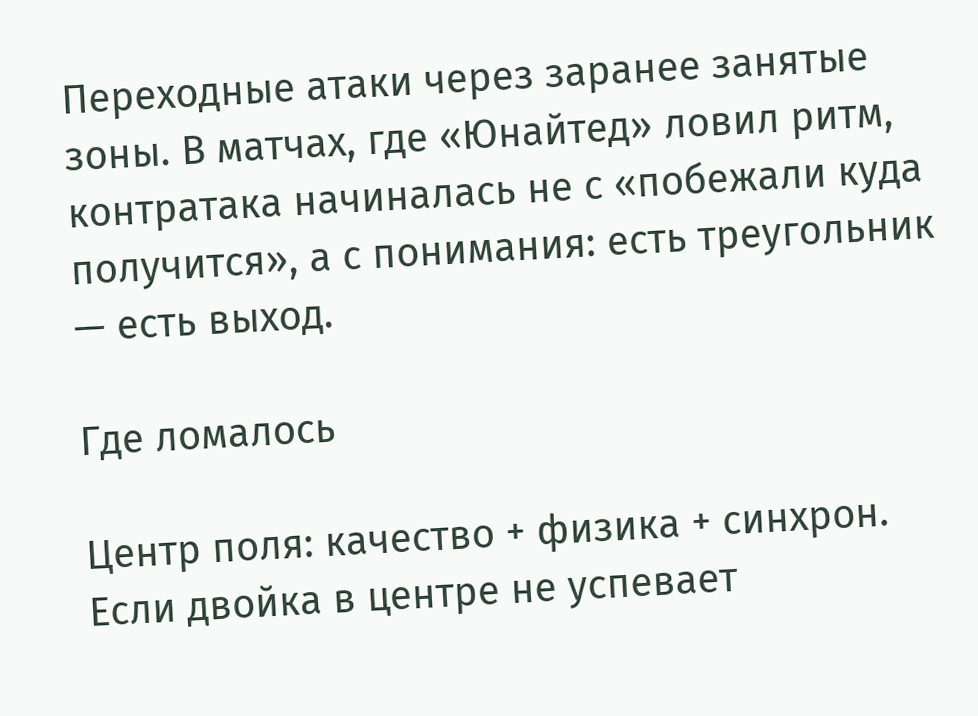Переходные атаки через заранее занятые зоны. В матчах, где «Юнайтед» ловил ритм, контратака начиналась не с «побежали куда получится», а с понимания: есть треугольник — есть выход.

Где ломалось

Центр поля: качество + физика + синхрон. Если двойка в центре не успевает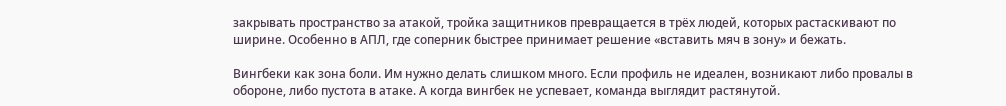закрывать пространство за атакой, тройка защитников превращается в трёх людей, которых растаскивают по ширине. Особенно в АПЛ, где соперник быстрее принимает решение «вставить мяч в зону» и бежать.

Вингбеки как зона боли. Им нужно делать слишком много. Если профиль не идеален, возникают либо провалы в обороне, либо пустота в атаке. А когда вингбек не успевает, команда выглядит растянутой.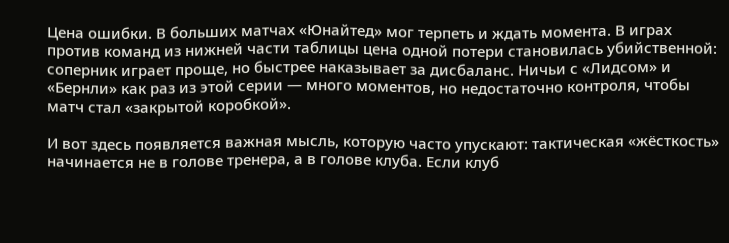Цена ошибки. В больших матчах «Юнайтед» мог терпеть и ждать момента. В играх против команд из нижней части таблицы цена одной потери становилась убийственной: соперник играет проще, но быстрее наказывает за дисбаланс. Ничьи с «Лидсом» и «Бернли» как раз из этой серии — много моментов, но недостаточно контроля, чтобы матч стал «закрытой коробкой».

И вот здесь появляется важная мысль, которую часто упускают: тактическая «жёсткость» начинается не в голове тренера, а в голове клуба. Если клуб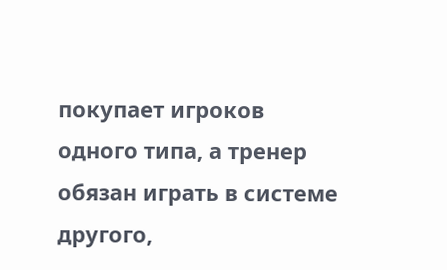покупает игроков одного типа, а тренер обязан играть в системе другого,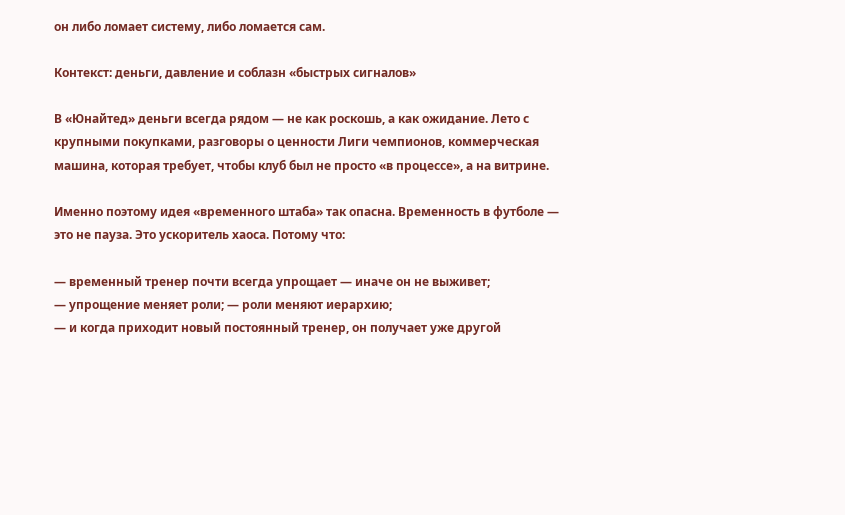он либо ломает систему, либо ломается сам.

Контекст: деньги, давление и соблазн «быстрых сигналов»

В «Юнайтед» деньги всегда рядом — не как роскошь, а как ожидание. Лето с крупными покупками, разговоры о ценности Лиги чемпионов, коммерческая машина, которая требует, чтобы клуб был не просто «в процессе», а на витрине.

Именно поэтому идея «временного штаба» так опасна. Временность в футболе — это не пауза. Это ускоритель хаоса. Потому что:

— временный тренер почти всегда упрощает — иначе он не выживет;
— упрощение меняет роли; — роли меняют иерархию;
— и когда приходит новый постоянный тренер, он получает уже другой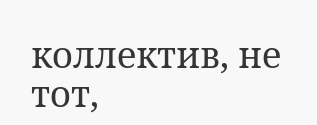коллектив, не тот,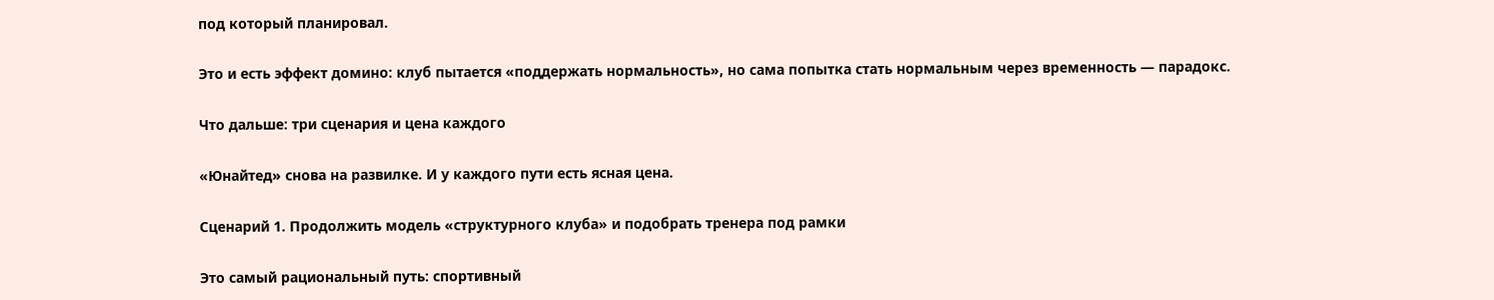под который планировал.

Это и есть эффект домино: клуб пытается «поддержать нормальность», но сама попытка стать нормальным через временность — парадокс.

Что дальше: три сценария и цена каждого

«Юнайтед» снова на развилке. И у каждого пути есть ясная цена.

Сценарий 1. Продолжить модель «структурного клуба» и подобрать тренера под рамки

Это самый рациональный путь: спортивный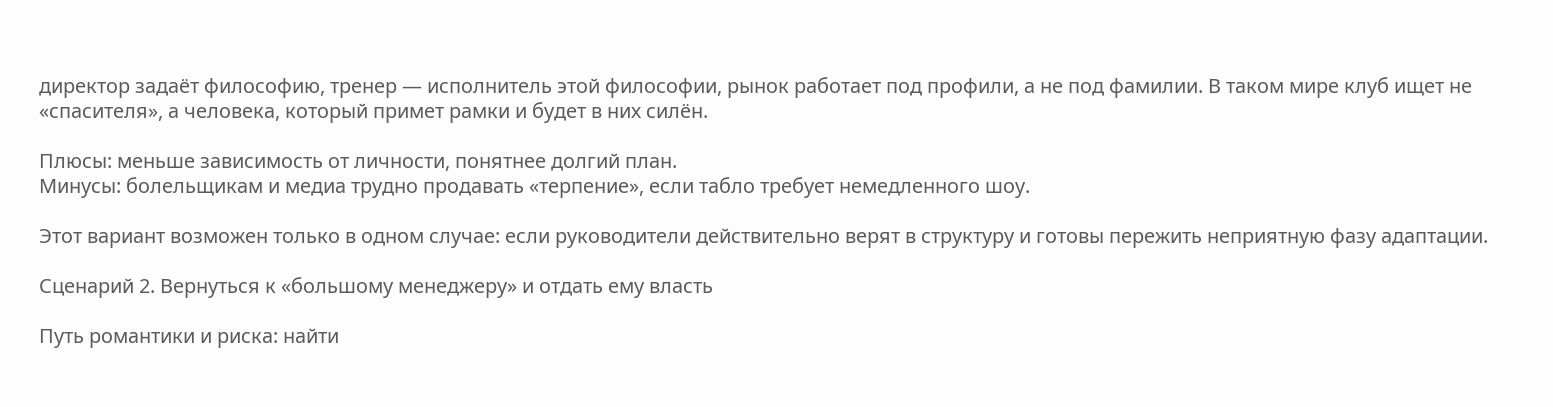директор задаёт философию, тренер — исполнитель этой философии, рынок работает под профили, а не под фамилии. В таком мире клуб ищет не «спасителя», а человека, который примет рамки и будет в них силён.

Плюсы: меньше зависимость от личности, понятнее долгий план.
Минусы: болельщикам и медиа трудно продавать «терпение», если табло требует немедленного шоу.

Этот вариант возможен только в одном случае: если руководители действительно верят в структуру и готовы пережить неприятную фазу адаптации.

Сценарий 2. Вернуться к «большому менеджеру» и отдать ему власть

Путь романтики и риска: найти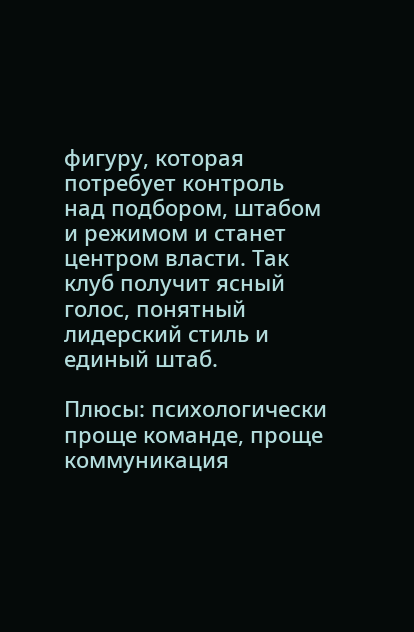фигуру, которая потребует контроль над подбором, штабом и режимом и станет центром власти. Так клуб получит ясный голос, понятный лидерский стиль и единый штаб.

Плюсы: психологически проще команде, проще коммуникация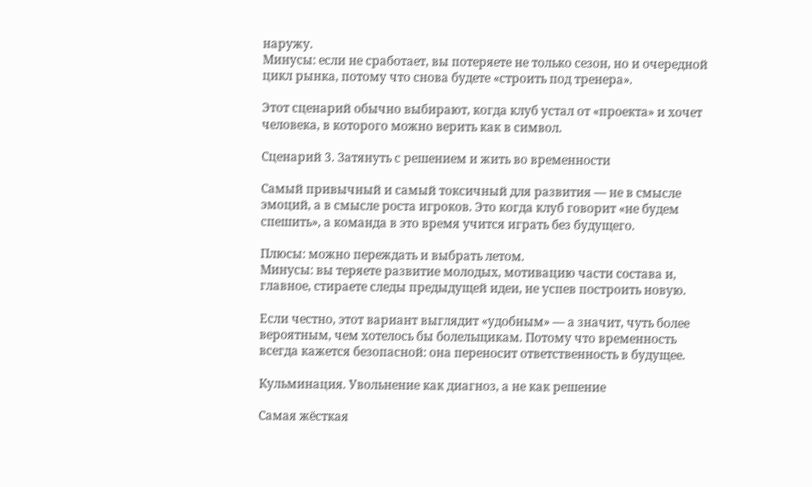наружу.
Минусы: если не сработает, вы потеряете не только сезон, но и очередной цикл рынка, потому что снова будете «строить под тренера».

Этот сценарий обычно выбирают, когда клуб устал от «проекта» и хочет человека, в которого можно верить как в символ.

Сценарий 3. Затянуть с решением и жить во временности

Самый привычный и самый токсичный для развития — не в смысле эмоций, а в смысле роста игроков. Это когда клуб говорит «не будем спешить», а команда в это время учится играть без будущего.

Плюсы: можно переждать и выбрать летом.
Минусы: вы теряете развитие молодых, мотивацию части состава и, главное, стираете следы предыдущей идеи, не успев построить новую.

Если честно, этот вариант выглядит «удобным» — а значит, чуть более вероятным, чем хотелось бы болельщикам. Потому что временность всегда кажется безопасной: она переносит ответственность в будущее.

Кульминация. Увольнение как диагноз, а не как решение

Самая жёсткая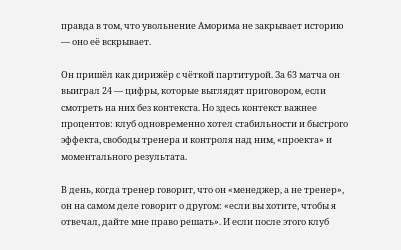правда в том, что увольнение Аморима не закрывает историю — оно её вскрывает.

Он пришёл как дирижёр с чёткой партитурой. За 63 матча он выиграл 24 — цифры, которые выглядят приговором, если смотреть на них без контекста. Но здесь контекст важнее процентов: клуб одновременно хотел стабильности и быстрого эффекта, свободы тренера и контроля над ним, «проекта» и моментального результата.

В день, когда тренер говорит, что он «менеджер, а не тренер», он на самом деле говорит о другом: «если вы хотите, чтобы я отвечал, дайте мне право решать». И если после этого клуб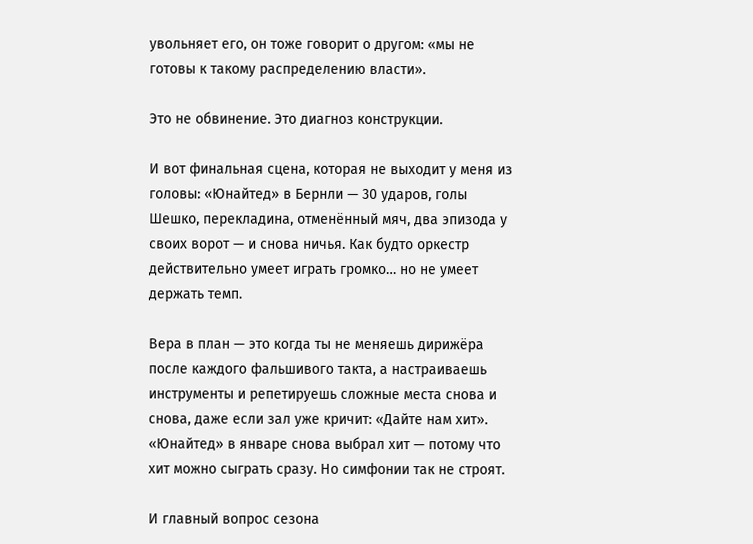увольняет его, он тоже говорит о другом: «мы не готовы к такому распределению власти».

Это не обвинение. Это диагноз конструкции.

И вот финальная сцена, которая не выходит у меня из головы: «Юнайтед» в Бернли — 30 ударов, голы Шешко, перекладина, отменённый мяч, два эпизода у своих ворот — и снова ничья. Как будто оркестр действительно умеет играть громко… но не умеет держать темп.

Вера в план — это когда ты не меняешь дирижёра после каждого фальшивого такта, а настраиваешь инструменты и репетируешь сложные места снова и снова, даже если зал уже кричит: «Дайте нам хит». «Юнайтед» в январе снова выбрал хит — потому что хит можно сыграть сразу. Но симфонии так не строят.

И главный вопрос сезона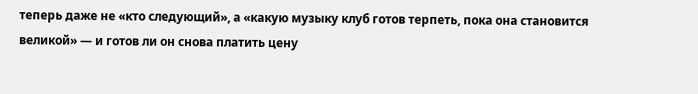теперь даже не «кто следующий», а «какую музыку клуб готов терпеть, пока она становится великой» — и готов ли он снова платить цену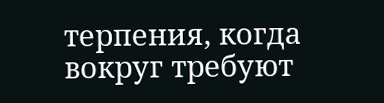терпения, когда вокруг требуют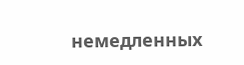немедленных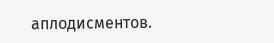аплодисментов.